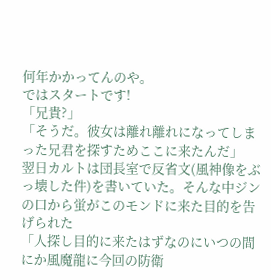何年かかってんのや。
ではスタートです!
「兄貴?」
「そうだ。彼女は離れ離れになってしまった兄君を探すためここに来たんだ」
翌日カルトは団長室で反省文(風神像をぶっ壊した件)を書いていた。そんな中ジンの口から蛍がこのモンドに来た目的を告げられた
「人探し目的に来たはずなのにいつの間にか風魔龍に今回の防衛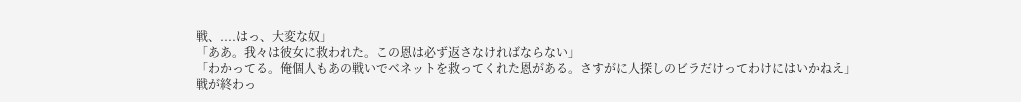戦、....はっ、大変な奴」
「ああ。我々は彼女に救われた。この恩は必ず返さなければならない」
「わかってる。俺個人もあの戦いでベネットを救ってくれた恩がある。さすがに人探しのビラだけってわけにはいかねえ」
戦が終わっ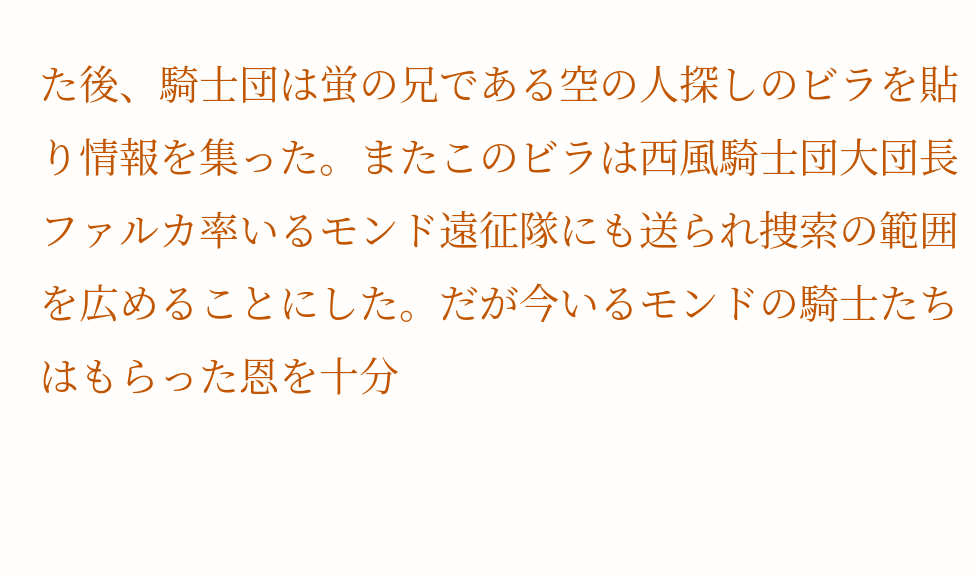た後、騎士団は蛍の兄である空の人探しのビラを貼り情報を集った。またこのビラは西風騎士団大団長ファルカ率いるモンド遠征隊にも送られ捜索の範囲を広めることにした。だが今いるモンドの騎士たちはもらった恩を十分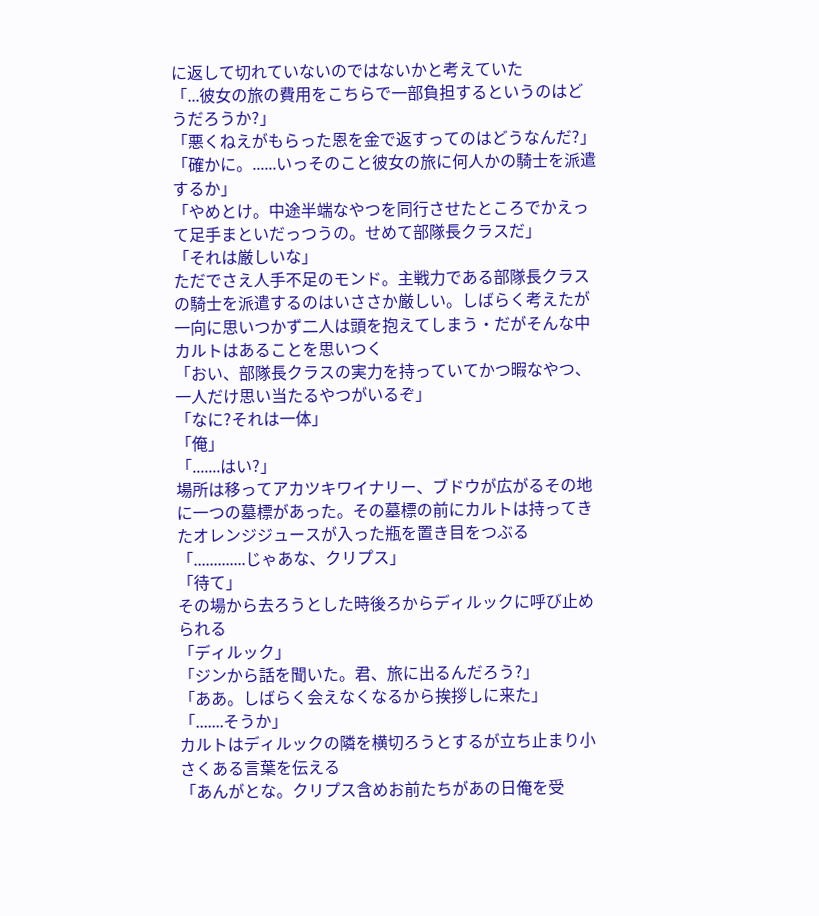に返して切れていないのではないかと考えていた
「...彼女の旅の費用をこちらで一部負担するというのはどうだろうか?」
「悪くねえがもらった恩を金で返すってのはどうなんだ?」
「確かに。......いっそのこと彼女の旅に何人かの騎士を派遣するか」
「やめとけ。中途半端なやつを同行させたところでかえって足手まといだっつうの。せめて部隊長クラスだ」
「それは厳しいな」
ただでさえ人手不足のモンド。主戦力である部隊長クラスの騎士を派遣するのはいささか厳しい。しばらく考えたが一向に思いつかず二人は頭を抱えてしまう・だがそんな中カルトはあることを思いつく
「おい、部隊長クラスの実力を持っていてかつ暇なやつ、一人だけ思い当たるやつがいるぞ」
「なに?それは一体」
「俺」
「.......はい?」
場所は移ってアカツキワイナリー、ブドウが広がるその地に一つの墓標があった。その墓標の前にカルトは持ってきたオレンジジュースが入った瓶を置き目をつぶる
「.............じゃあな、クリプス」
「待て」
その場から去ろうとした時後ろからディルックに呼び止められる
「ディルック」
「ジンから話を聞いた。君、旅に出るんだろう?」
「ああ。しばらく会えなくなるから挨拶しに来た」
「.......そうか」
カルトはディルックの隣を横切ろうとするが立ち止まり小さくある言葉を伝える
「あんがとな。クリプス含めお前たちがあの日俺を受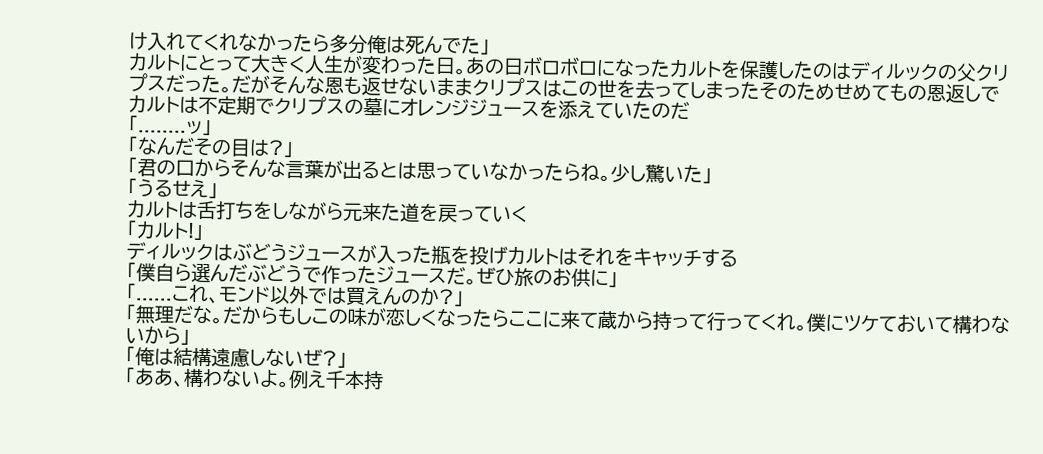け入れてくれなかったら多分俺は死んでた」
カルトにとって大きく人生が変わった日。あの日ボロボロになったカルトを保護したのはディルックの父クリプスだった。だがそんな恩も返せないままクリプスはこの世を去ってしまったそのためせめてもの恩返しでカルトは不定期でクリプスの墓にオレンジジュースを添えていたのだ
「........ッ」
「なんだその目は?」
「君の口からそんな言葉が出るとは思っていなかったらね。少し驚いた」
「うるせえ」
カルトは舌打ちをしながら元来た道を戻っていく
「カルト!」
ディルックはぶどうジュースが入った瓶を投げカルトはそれをキャッチする
「僕自ら選んだぶどうで作ったジュースだ。ぜひ旅のお供に」
「......これ、モンド以外では買えんのか?」
「無理だな。だからもしこの味が恋しくなったらここに来て蔵から持って行ってくれ。僕にツケておいて構わないから」
「俺は結構遠慮しないぜ?」
「ああ、構わないよ。例え千本持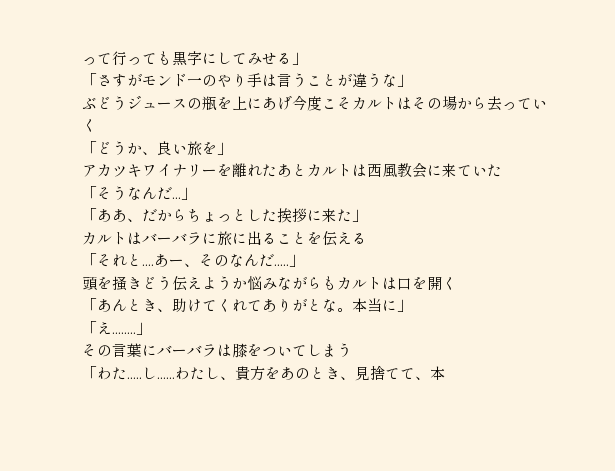って行っても黒字にしてみせる」
「さすがモンド一のやり手は言うことが違うな」
ぶどうジュースの瓶を上にあげ今度こそカルトはその場から去っていく
「どうか、良い旅を」
アカツキワイナリーを離れたあとカルトは西風教会に来ていた
「そうなんだ...」
「ああ、だからちょっとした挨拶に来た」
カルトはバーバラに旅に出ることを伝える
「それと....あー、そのなんだ.....」
頭を掻きどう伝えようか悩みながらもカルトは口を開く
「あんとき、助けてくれてありがとな。本当に」
「え........」
その言葉にバーバラは膝をついてしまう
「わた.....し......わたし、貴方をあのとき、見捨てて、本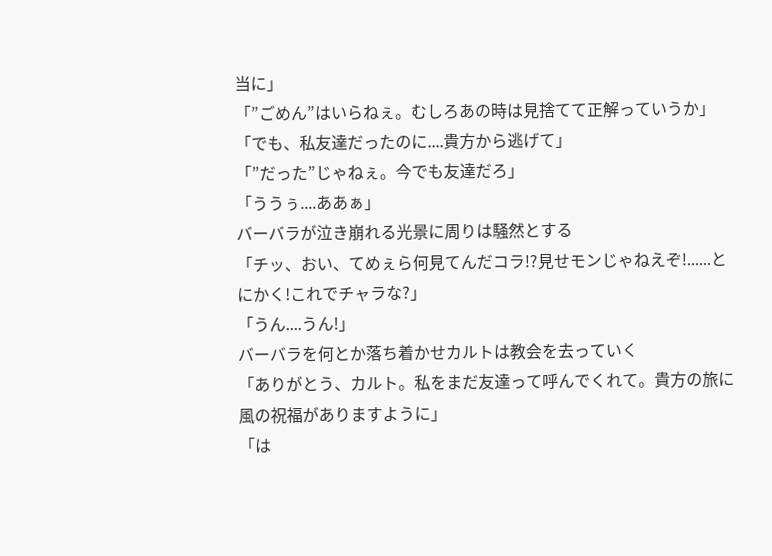当に」
「”ごめん”はいらねぇ。むしろあの時は見捨てて正解っていうか」
「でも、私友達だったのに....貴方から逃げて」
「”だった”じゃねぇ。今でも友達だろ」
「ううぅ....ああぁ」
バーバラが泣き崩れる光景に周りは騒然とする
「チッ、おい、てめぇら何見てんだコラ!?見せモンじゃねえぞ!......とにかく!これでチャラな?」
「うん....うん!」
バーバラを何とか落ち着かせカルトは教会を去っていく
「ありがとう、カルト。私をまだ友達って呼んでくれて。貴方の旅に風の祝福がありますように」
「は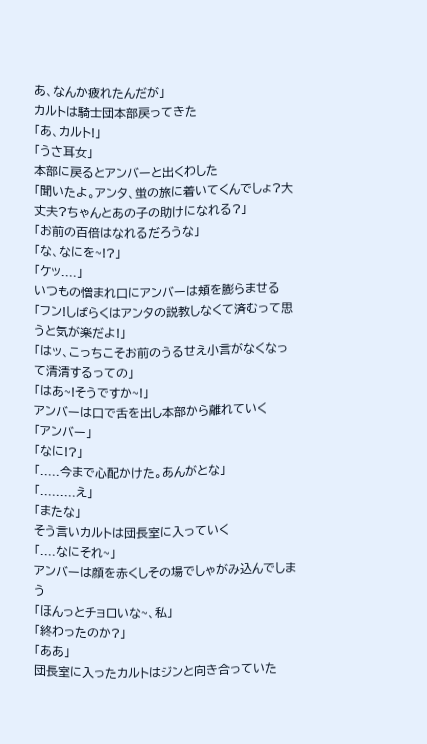あ、なんか疲れたんだが」
カルトは騎士団本部戻ってきた
「あ、カルト!」
「うさ耳女」
本部に戻るとアンバーと出くわした
「聞いたよ。アンタ、蛍の旅に着いてくんでしょ?大丈夫?ちゃんとあの子の助けになれる?」
「お前の百倍はなれるだろうな」
「な、なにを~!?」
「ケッ....」
いつもの憎まれ口にアンバーは頬を膨らませる
「フン!しばらくはアンタの説教しなくて済むって思うと気が楽だよ!」
「はッ、こっちこそお前のうるせえ小言がなくなって清清するっての」
「はあ~!そうですか~!」
アンバーは口で舌を出し本部から離れていく
「アンバー」
「なに!?」
「.....今まで心配かけた。あんがとな」
「.........え」
「またな」
そう言いカルトは団長室に入っていく
「....なにそれ~」
アンバーは顔を赤くしその場でしゃがみ込んでしまう
「ほんっとチョロいな~、私」
「終わったのか?」
「ああ」
団長室に入ったカルトはジンと向き合っていた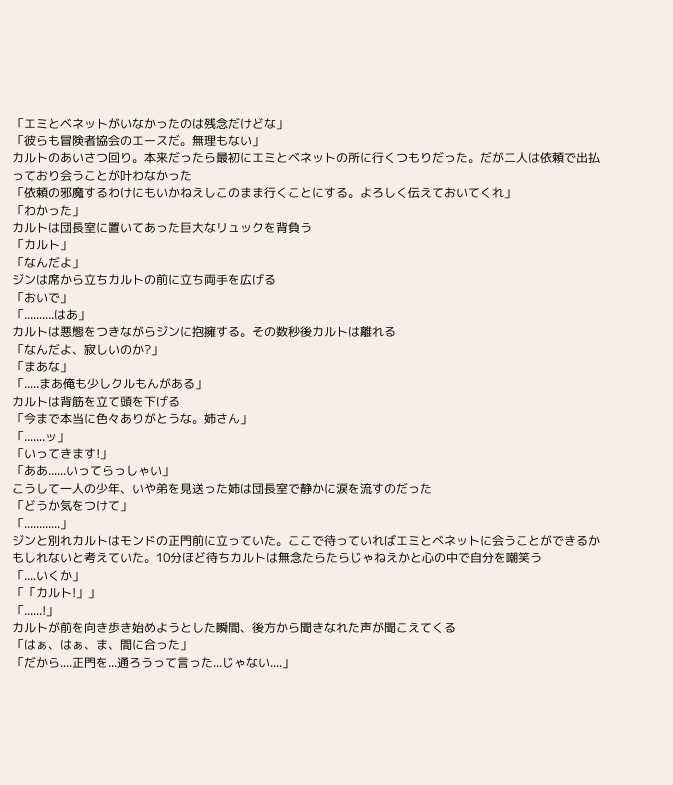「エミとベネットがいなかったのは残念だけどな」
「彼らも冒険者協会のエースだ。無理もない」
カルトのあいさつ回り。本来だったら最初にエミとベネットの所に行くつもりだった。だが二人は依頼で出払っており会うことが叶わなかった
「依頼の邪魔するわけにもいかねえしこのまま行くことにする。よろしく伝えておいてくれ」
「わかった」
カルトは団長室に置いてあった巨大なリュックを背負う
「カルト」
「なんだよ」
ジンは席から立ちカルトの前に立ち両手を広げる
「おいで」
「..........はあ」
カルトは悪態をつきながらジンに抱擁する。その数秒後カルトは離れる
「なんだよ、寂しいのか?」
「まあな」
「.....まあ俺も少しクルもんがある」
カルトは背筋を立て頭を下げる
「今まで本当に色々ありがとうな。姉さん」
「.......ッ」
「いってきます!」
「ああ......いってらっしゃい」
こうして一人の少年、いや弟を見送った姉は団長室で静かに涙を流すのだった
「どうか気をつけて」
「............」
ジンと別れカルトはモンドの正門前に立っていた。ここで待っていればエミとベネットに会うことができるかもしれないと考えていた。10分ほど待ちカルトは無念たらたらじゃねえかと心の中で自分を嘲笑う
「....いくか」
「「カルト!」」
「......!」
カルトが前を向き歩き始めようとした瞬間、後方から聞きなれた声が聞こえてくる
「はぁ、はぁ、ま、間に合った」
「だから....正門を...通ろうって言った...じゃない....」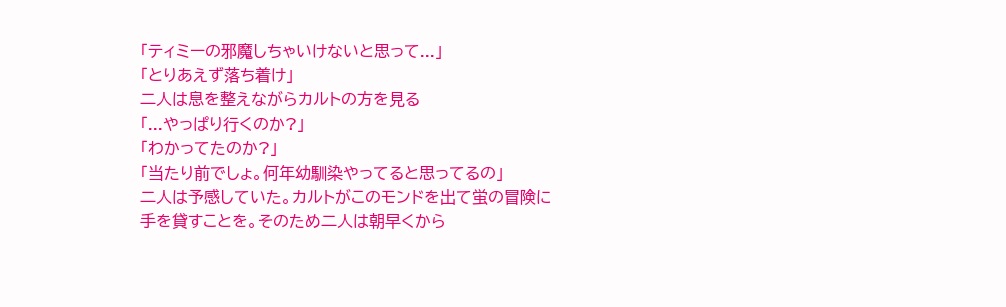「ティミーの邪魔しちゃいけないと思って...」
「とりあえず落ち着け」
二人は息を整えながらカルトの方を見る
「...やっぱり行くのか?」
「わかってたのか?」
「当たり前でしょ。何年幼馴染やってると思ってるの」
二人は予感していた。カルトがこのモンドを出て蛍の冒険に手を貸すことを。そのため二人は朝早くから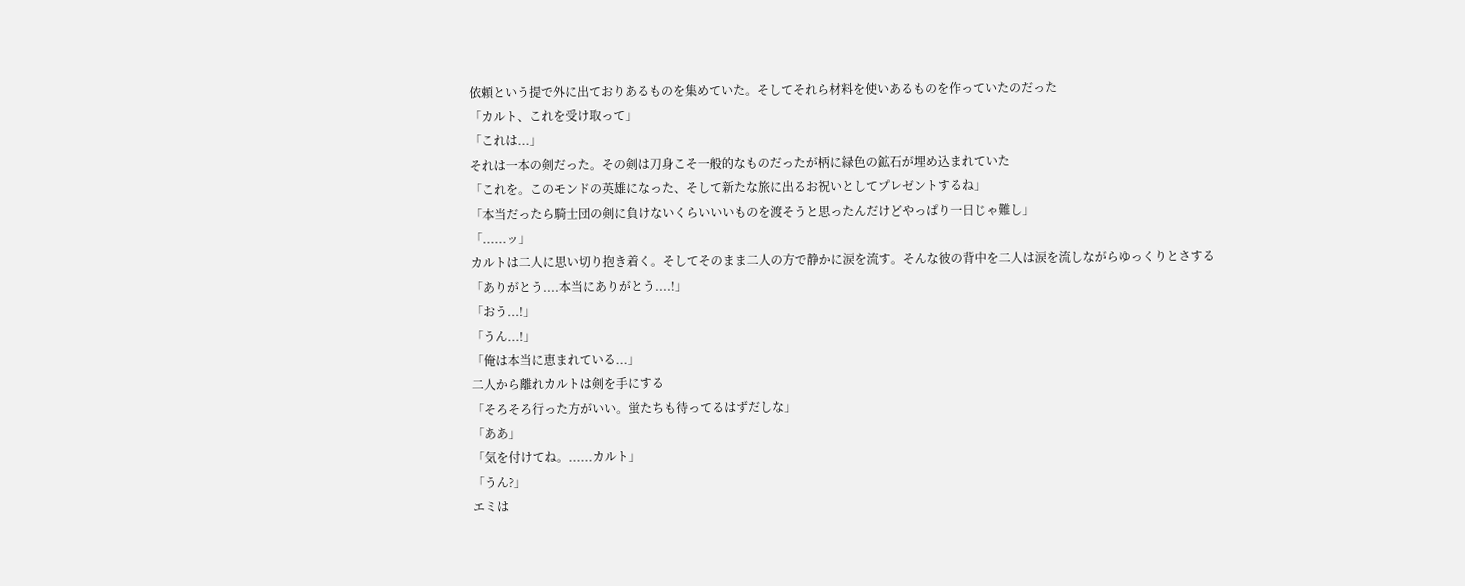依頼という提で外に出ておりあるものを集めていた。そしてそれら材料を使いあるものを作っていたのだった
「カルト、これを受け取って」
「これは...」
それは一本の剣だった。その剣は刀身こそ一般的なものだったが柄に緑色の鉱石が埋め込まれていた
「これを。このモンドの英雄になった、そして新たな旅に出るお祝いとしてプレゼントするね」
「本当だったら騎士団の剣に負けないくらいいいものを渡そうと思ったんだけどやっぱり一日じゃ難し」
「......ッ」
カルトは二人に思い切り抱き着く。そしてそのまま二人の方で静かに涙を流す。そんな彼の背中を二人は涙を流しながらゆっくりとさする
「ありがとう....本当にありがとう....!」
「おう...!」
「うん...!」
「俺は本当に恵まれている...」
二人から離れカルトは剣を手にする
「そろそろ行った方がいい。蛍たちも待ってるはずだしな」
「ああ」
「気を付けてね。......カルト」
「うん?」
エミは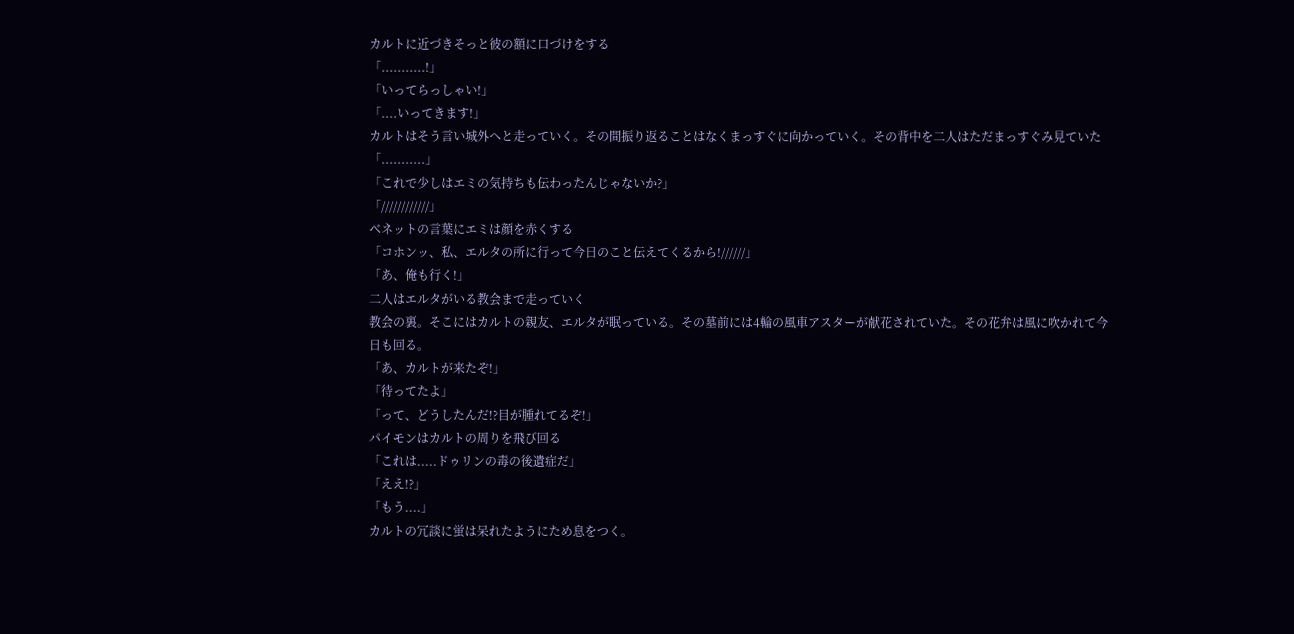カルトに近づきそっと彼の額に口づけをする
「...........!」
「いってらっしゃい!」
「....いってきます!」
カルトはそう言い城外へと走っていく。その間振り返ることはなくまっすぐに向かっていく。その背中を二人はただまっすぐみ見ていた
「...........」
「これで少しはエミの気持ちも伝わったんじゃないか?」
「////////////」
ベネットの言葉にエミは顔を赤くする
「コホンッ、私、エルタの所に行って今日のこと伝えてくるから!//////」
「あ、俺も行く!」
二人はエルタがいる教会まで走っていく
教会の裏。そこにはカルトの親友、エルタが眠っている。その墓前には4輪の風車アスターが献花されていた。その花弁は風に吹かれて今日も回る。
「あ、カルトが来たぞ!」
「待ってたよ」
「って、どうしたんだ!?目が腫れてるぞ!」
パイモンはカルトの周りを飛び回る
「これは.....ドゥリンの毒の後遺症だ」
「ええ!?」
「もう....」
カルトの冗談に蛍は呆れたようにため息をつく。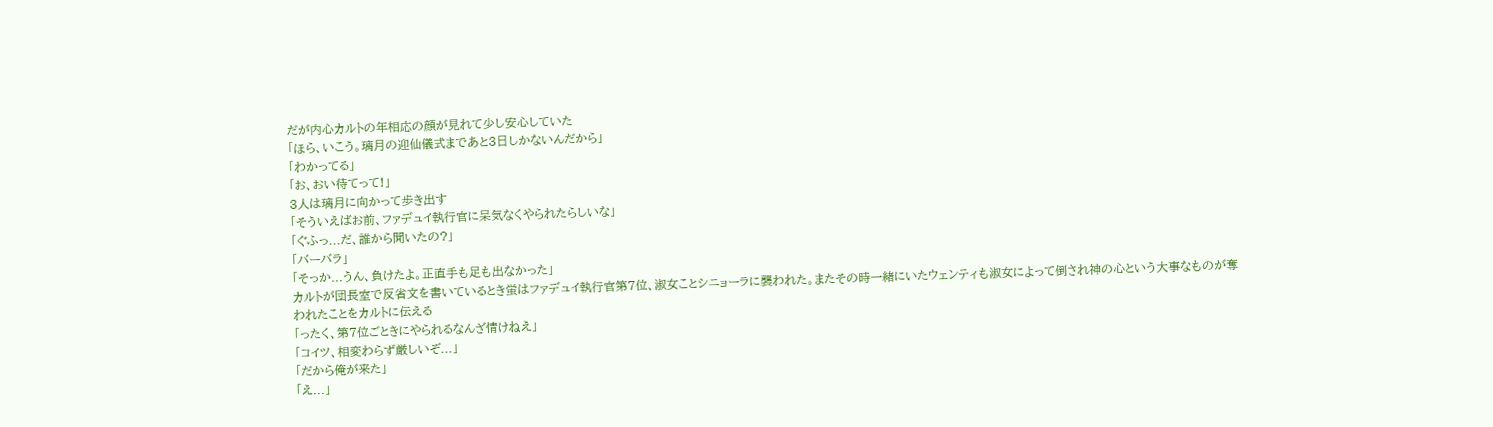だが内心カルトの年相応の顔が見れて少し安心していた
「ほら、いこう。璃月の迎仙儀式まであと3日しかないんだから」
「わかってる」
「お、おい待てって!」
3人は璃月に向かって歩き出す
「そういえばお前、ファデュイ執行官に呆気なくやられたらしいな」
「ぐふっ...だ、誰から聞いたの?」
「バーバラ」
「そっか...うん、負けたよ。正直手も足も出なかった」
カルトが団長室で反省文を書いているとき蛍はファデュイ執行官第7位、淑女ことシニョーラに襲われた。またその時一緒にいたウェンティも淑女によって倒され神の心という大事なものが奪われたことをカルトに伝える
「ったく、第7位ごときにやられるなんざ情けねえ」
「コイツ、相変わらず厳しいぞ...」
「だから俺が来た」
「え...」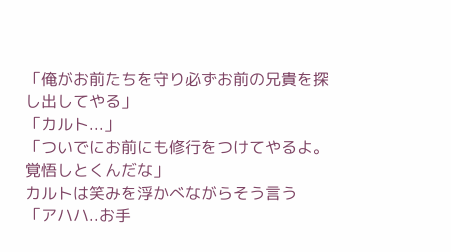「俺がお前たちを守り必ずお前の兄貴を探し出してやる」
「カルト...」
「ついでにお前にも修行をつけてやるよ。覚悟しとくんだな」
カルトは笑みを浮かべながらそう言う
「アハハ..お手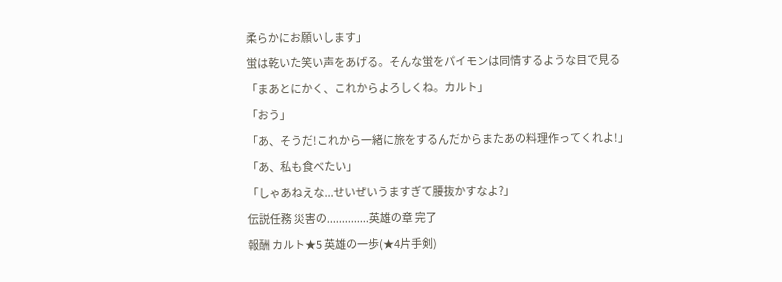柔らかにお願いします」
蛍は乾いた笑い声をあげる。そんな蛍をパイモンは同情するような目で見る
「まあとにかく、これからよろしくね。カルト」
「おう」
「あ、そうだ!これから一緒に旅をするんだからまたあの料理作ってくれよ!」
「あ、私も食べたい」
「しゃあねえな...せいぜいうますぎて腰抜かすなよ?」
伝説任務 災害の..............英雄の章 完了
報酬 カルト★5 英雄の一歩(★4片手剣)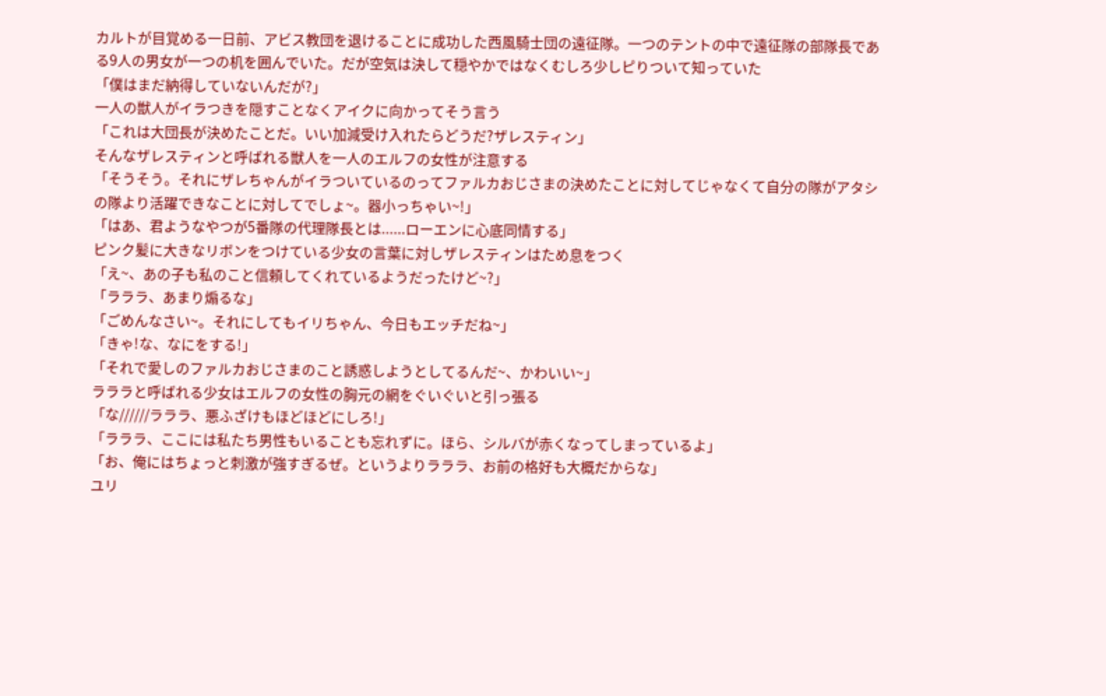カルトが目覚める一日前、アビス教団を退けることに成功した西風騎士団の遠征隊。一つのテントの中で遠征隊の部隊長である9人の男女が一つの机を囲んでいた。だが空気は決して穏やかではなくむしろ少しピりついて知っていた
「僕はまだ納得していないんだが?」
一人の獣人がイラつきを隠すことなくアイクに向かってそう言う
「これは大団長が決めたことだ。いい加減受け入れたらどうだ?ザレスティン」
そんなザレスティンと呼ばれる獣人を一人のエルフの女性が注意する
「そうそう。それにザレちゃんがイラついているのってファルカおじさまの決めたことに対してじゃなくて自分の隊がアタシの隊より活躍できなことに対してでしょ~。器小っちゃい~!」
「はあ、君ようなやつが5番隊の代理隊長とは......ローエンに心底同情する」
ピンク髪に大きなリボンをつけている少女の言葉に対しザレスティンはため息をつく
「え~、あの子も私のこと信頼してくれているようだったけど~?」
「ラララ、あまり煽るな」
「ごめんなさい~。それにしてもイリちゃん、今日もエッチだね~」
「きゃ!な、なにをする!」
「それで愛しのファルカおじさまのこと誘惑しようとしてるんだ~、かわいい~」
ラララと呼ばれる少女はエルフの女性の胸元の網をぐいぐいと引っ張る
「な//////ラララ、悪ふざけもほどほどにしろ!」
「ラララ、ここには私たち男性もいることも忘れずに。ほら、シルバが赤くなってしまっているよ」
「お、俺にはちょっと刺激が強すぎるぜ。というよりラララ、お前の格好も大概だからな」
ユリ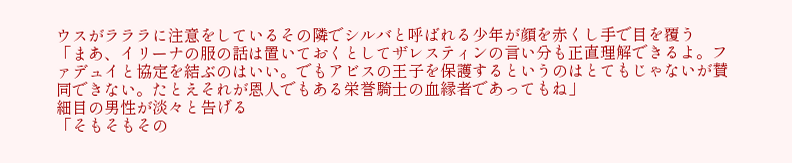ウスがラララに注意をしているその隣でシルバと呼ばれる少年が顔を赤くし手で目を覆う
「まあ、イリーナの服の話は置いておくとしてザレスティンの言い分も正直理解できるよ。ファデュイと協定を結ぶのはいい。でもアビスの王子を保護するというのはとてもじゃないが賛同できない。たとえそれが恩人でもある栄誉騎士の血縁者であってもね」
細目の男性が淡々と告げる
「そもそもその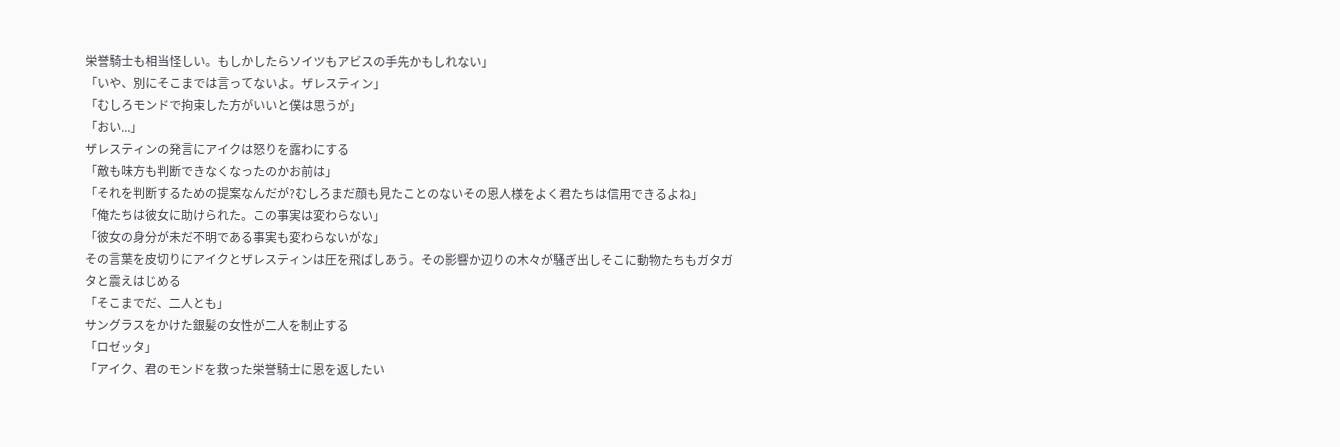栄誉騎士も相当怪しい。もしかしたらソイツもアビスの手先かもしれない」
「いや、別にそこまでは言ってないよ。ザレスティン」
「むしろモンドで拘束した方がいいと僕は思うが」
「おい...」
ザレスティンの発言にアイクは怒りを露わにする
「敵も味方も判断できなくなったのかお前は」
「それを判断するための提案なんだが?むしろまだ顔も見たことのないその恩人様をよく君たちは信用できるよね」
「俺たちは彼女に助けられた。この事実は変わらない」
「彼女の身分が未だ不明である事実も変わらないがな」
その言葉を皮切りにアイクとザレスティンは圧を飛ばしあう。その影響か辺りの木々が騒ぎ出しそこに動物たちもガタガタと震えはじめる
「そこまでだ、二人とも」
サングラスをかけた銀髪の女性が二人を制止する
「ロゼッタ」
「アイク、君のモンドを救った栄誉騎士に恩を返したい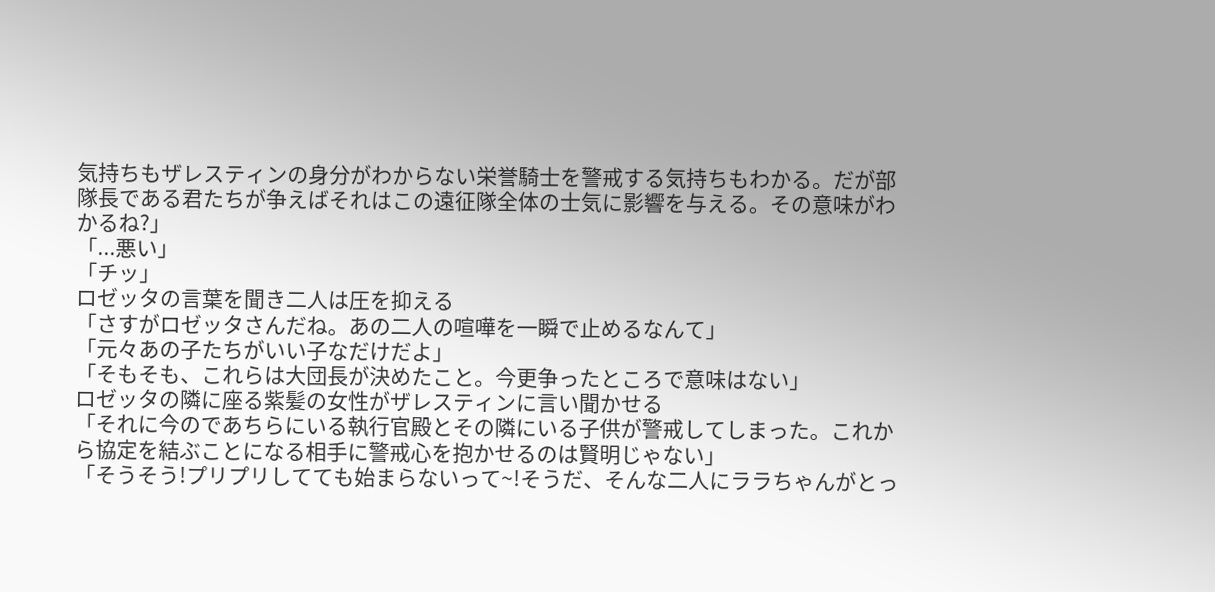気持ちもザレスティンの身分がわからない栄誉騎士を警戒する気持ちもわかる。だが部隊長である君たちが争えばそれはこの遠征隊全体の士気に影響を与える。その意味がわかるね?」
「...悪い」
「チッ」
ロゼッタの言葉を聞き二人は圧を抑える
「さすがロゼッタさんだね。あの二人の喧嘩を一瞬で止めるなんて」
「元々あの子たちがいい子なだけだよ」
「そもそも、これらは大団長が決めたこと。今更争ったところで意味はない」
ロゼッタの隣に座る紫髪の女性がザレスティンに言い聞かせる
「それに今のであちらにいる執行官殿とその隣にいる子供が警戒してしまった。これから協定を結ぶことになる相手に警戒心を抱かせるのは賢明じゃない」
「そうそう!プリプリしてても始まらないって~!そうだ、そんな二人にララちゃんがとっ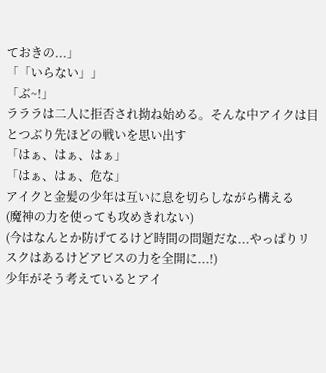ておきの...」
「「いらない」」
「ぶ~!」
ラララは二人に拒否され拗ね始める。そんな中アイクは目とつぶり先ほどの戦いを思い出す
「はぁ、はぁ、はぁ」
「はぁ、はぁ、危な」
アイクと金髪の少年は互いに息を切らしながら構える
(魔神の力を使っても攻めきれない)
(今はなんとか防げてるけど時間の問題だな...やっぱりリスクはあるけどアビスの力を全開に...!)
少年がそう考えているとアイ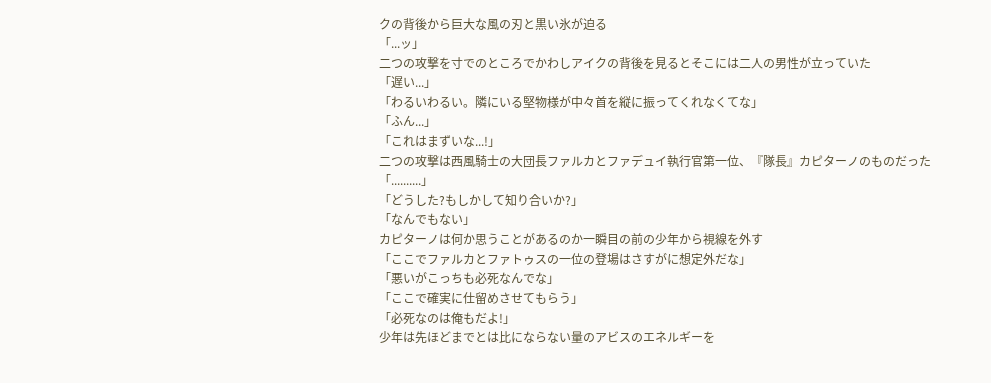クの背後から巨大な風の刃と黒い氷が迫る
「...ッ」
二つの攻撃を寸でのところでかわしアイクの背後を見るとそこには二人の男性が立っていた
「遅い...」
「わるいわるい。隣にいる堅物様が中々首を縦に振ってくれなくてな」
「ふん...」
「これはまずいな...!」
二つの攻撃は西風騎士の大団長ファルカとファデュイ執行官第一位、『隊長』カピターノのものだった
「..........」
「どうした?もしかして知り合いか?」
「なんでもない」
カピターノは何か思うことがあるのか一瞬目の前の少年から視線を外す
「ここでファルカとファトゥスの一位の登場はさすがに想定外だな」
「悪いがこっちも必死なんでな」
「ここで確実に仕留めさせてもらう」
「必死なのは俺もだよ!」
少年は先ほどまでとは比にならない量のアビスのエネルギーを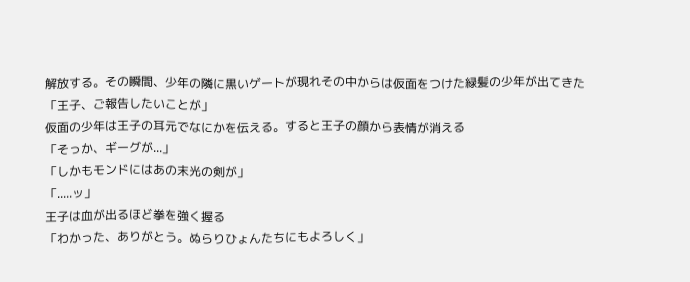解放する。その瞬間、少年の隣に黒いゲートが現れその中からは仮面をつけた緑髪の少年が出てきた
「王子、ご報告したいことが」
仮面の少年は王子の耳元でなにかを伝える。すると王子の顔から表情が消える
「そっか、ギーグが...」
「しかもモンドにはあの末光の剣が」
「.....ッ」
王子は血が出るほど拳を強く握る
「わかった、ありがとう。ぬらりひょんたちにもよろしく」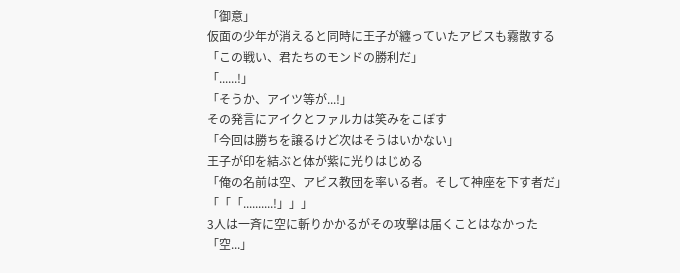「御意」
仮面の少年が消えると同時に王子が纏っていたアビスも霧散する
「この戦い、君たちのモンドの勝利だ」
「......!」
「そうか、アイツ等が...!」
その発言にアイクとファルカは笑みをこぼす
「今回は勝ちを譲るけど次はそうはいかない」
王子が印を結ぶと体が紫に光りはじめる
「俺の名前は空、アビス教団を率いる者。そして神座を下す者だ」
「「「..........!」」」
3人は一斉に空に斬りかかるがその攻撃は届くことはなかった
「空...」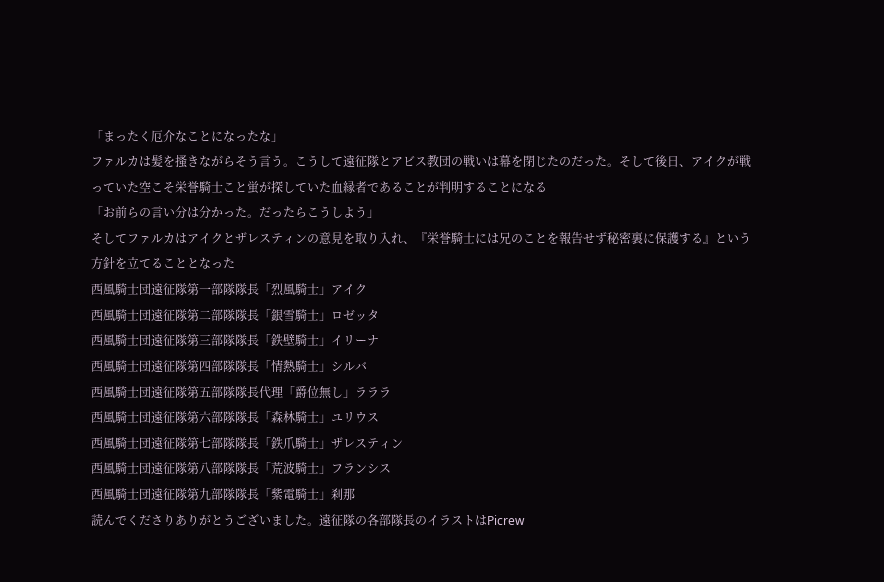「まったく厄介なことになったな」
ファルカは髪を搔きながらそう言う。こうして遠征隊とアビス教団の戦いは幕を閉じたのだった。そして後日、アイクが戦っていた空こそ栄誉騎士こと蛍が探していた血縁者であることが判明することになる
「お前らの言い分は分かった。だったらこうしよう」
そしてファルカはアイクとザレスティンの意見を取り入れ、『栄誉騎士には兄のことを報告せず秘密裏に保護する』という方針を立てることとなった
西風騎士団遠征隊第一部隊隊長「烈風騎士」アイク
西風騎士団遠征隊第二部隊隊長「銀雪騎士」ロゼッタ
西風騎士団遠征隊第三部隊隊長「鉄壁騎士」イリーナ
西風騎士団遠征隊第四部隊隊長「情熱騎士」シルバ
西風騎士団遠征隊第五部隊隊長代理「爵位無し」ラララ
西風騎士団遠征隊第六部隊隊長「森林騎士」ユリウス
西風騎士団遠征隊第七部隊隊長「鉄爪騎士」ザレスティン
西風騎士団遠征隊第八部隊隊長「荒波騎士」フランシス
西風騎士団遠征隊第九部隊隊長「紫電騎士」刹那
読んでくださりありがとうございました。遠征隊の各部隊長のイラストはPicrew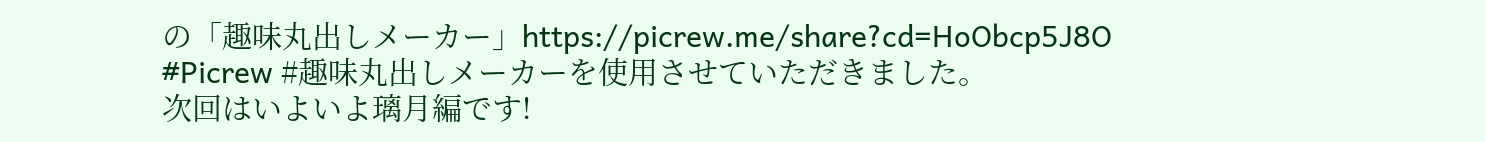の「趣味丸出しメーカー」https://picrew.me/share?cd=HoObcp5J8O #Picrew #趣味丸出しメーカーを使用させていただきました。
次回はいよいよ璃月編です!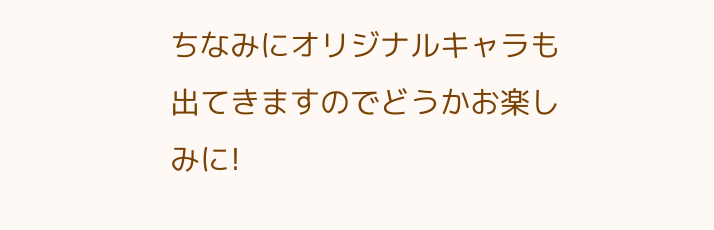ちなみにオリジナルキャラも出てきますのでどうかお楽しみに!